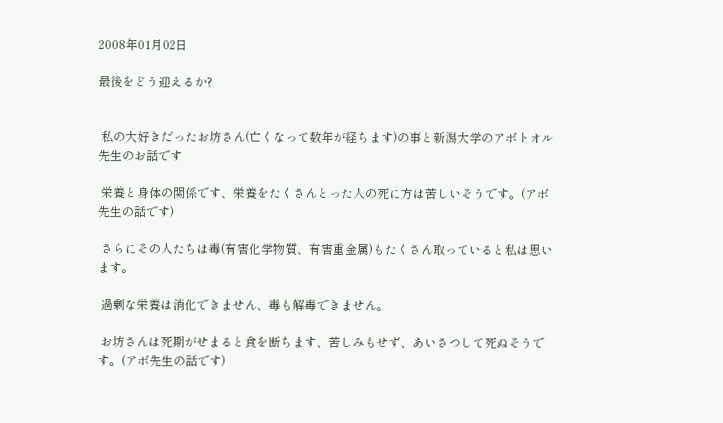2008年01月02日

最後をどう迎えるか?


 私の大好きだったお坊さん(亡くなって数年が経ちます)の事と新潟大学のアボトオル先生のお話です

 栄養と身体の関係です、栄養をたくさんとった人の死に方は苦しいそうです。(アボ先生の話です)

 さらにその人たちは毒(有害化学物質、有害重金属)もたくさん取っていると私は思います。

 過剰な栄養は消化できません、毒も解毒できません。

 お坊さんは死期がせまると食を断ちます、苦しみもせず、あいさつして死ぬそうです。(アボ先生の話です)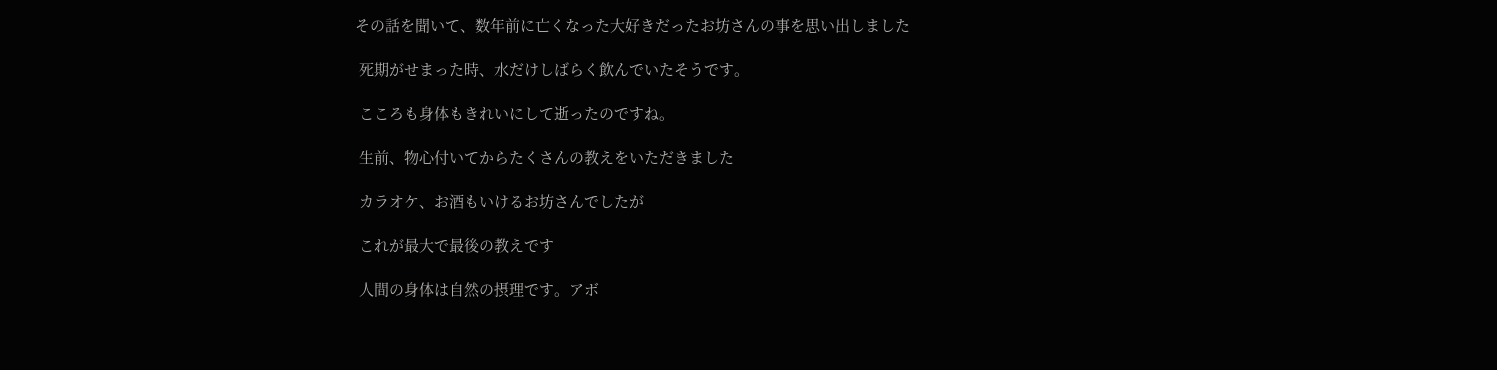その話を聞いて、数年前に亡くなった大好きだったお坊さんの事を思い出しました

 死期がせまった時、水だけしばらく飲んでいたそうです。

 こころも身体もきれいにして逝ったのですね。

 生前、物心付いてからたくさんの教えをいただきました

 カラオケ、お酒もいけるお坊さんでしたが

 これが最大で最後の教えです

 人間の身体は自然の摂理です。アボ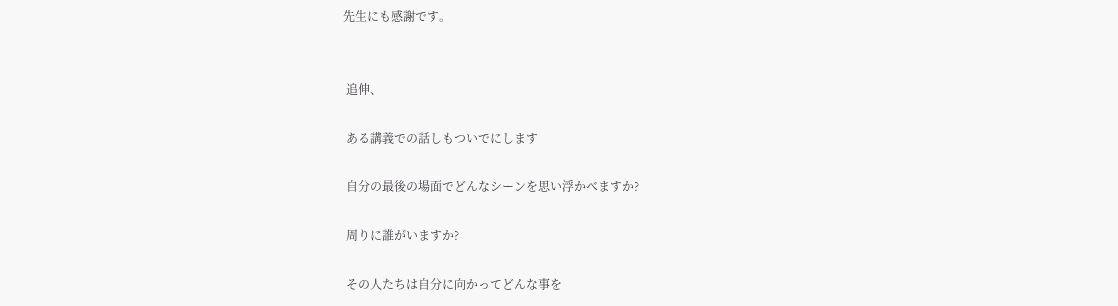先生にも感謝です。


 追伸、

 ある講義での話しもついでにします

 自分の最後の場面でどんなシーンを思い浮かべますか?

 周りに誰がいますか?

 その人たちは自分に向かってどんな事を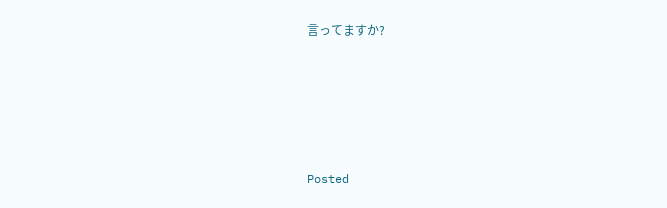言ってますか?







Posted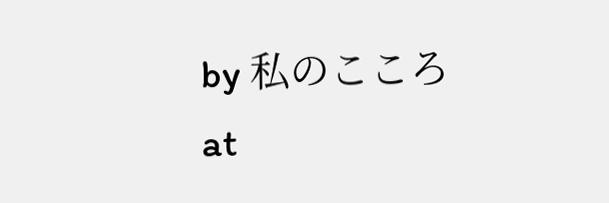by 私のこころ  at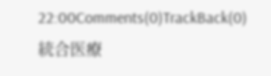22:00Comments(0)TrackBack(0)統合医療